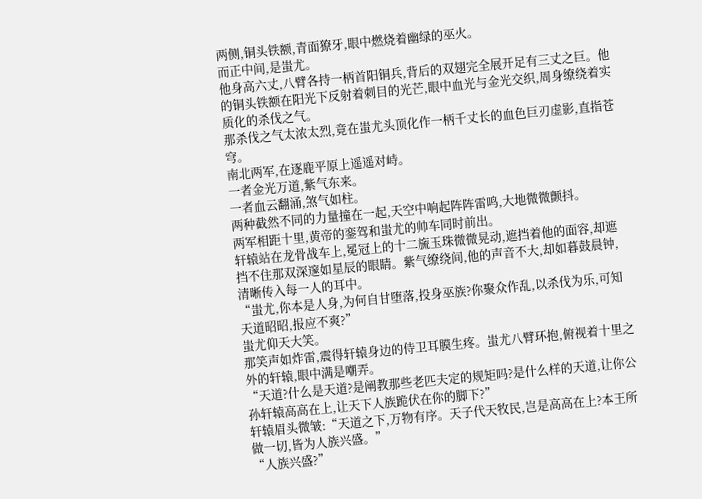两侧,铜头铁额,青面獠牙,眼中燃烧着幽绿的巫火。
而正中间,是蚩尤。
他身高六丈,八臂各持一柄首阳铜兵,背后的双翅完全展开足有三丈之巨。他的铜头铁额在阳光下反射着刺目的光芒,眼中血光与金光交织,周身缭绕着实质化的杀伐之气。
那杀伐之气太浓太烈,竟在蚩尤头顶化作一柄千丈长的血色巨刃虚影,直指苍穹。
南北两军,在逐鹿平原上遥遥对峙。
一者金光万道,紫气东来。
一者血云翻涌,煞气如柱。
两种截然不同的力量撞在一起,天空中响起阵阵雷鸣,大地微微颤抖。
两军相距十里,黄帝的銮驾和蚩尤的帅车同时前出。
轩辕站在龙骨战车上,冕冠上的十二旒玉珠微微晃动,遮挡着他的面容,却遮挡不住那双深邃如星辰的眼睛。紫气缭绕间,他的声音不大,却如暮鼓晨钟,清晰传入每一人的耳中。
“蚩尤,你本是人身,为何自甘堕落,投身巫族?你聚众作乱,以杀伐为乐,可知天道昭昭,报应不爽?”
蚩尤仰天大笑。
那笑声如炸雷,震得轩辕身边的侍卫耳膜生疼。蚩尤八臂环抱,俯视着十里之外的轩辕,眼中满是嘲弄。
“天道?什么是天道?是阐教那些老匹夫定的规矩吗?是什么样的天道,让你公孙轩辕高高在上,让天下人族跪伏在你的脚下?”
轩辕眉头微皱:“天道之下,万物有序。天子代天牧民,岂是高高在上?本王所做一切,皆为人族兴盛。”
“人族兴盛?”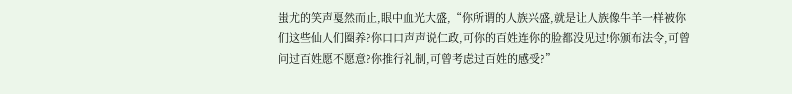蚩尤的笑声戛然而止,眼中血光大盛,“你所谓的人族兴盛,就是让人族像牛羊一样被你们这些仙人们圈养?你口口声声说仁政,可你的百姓连你的脸都没见过!你颁布法令,可曾问过百姓愿不愿意?你推行礼制,可曾考虑过百姓的感受?”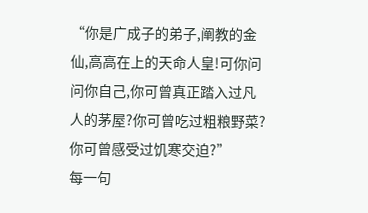“你是广成子的弟子,阐教的金仙,高高在上的天命人皇!可你问问你自己,你可曾真正踏入过凡人的茅屋?你可曾吃过粗粮野菜?你可曾感受过饥寒交迫?”
每一句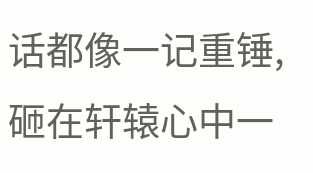话都像一记重锤,砸在轩辕心中一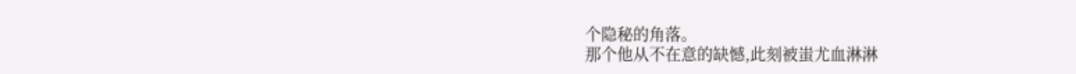个隐秘的角落。
那个他从不在意的缺憾,此刻被蚩尤血淋淋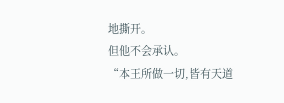地撕开。
但他不会承认。
“本王所做一切,皆有天道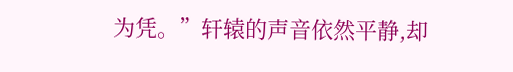为凭。”轩辕的声音依然平静,却